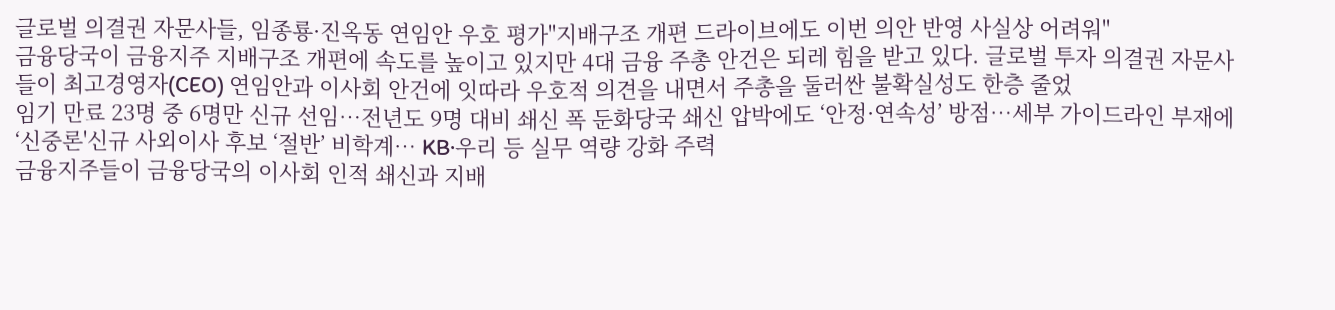글로벌 의결권 자문사들, 임종룡·진옥동 연임안 우호 평가"지배구조 개편 드라이브에도 이번 의안 반영 사실상 어려워"
금융당국이 금융지주 지배구조 개편에 속도를 높이고 있지만 4대 금융 주총 안건은 되레 힘을 받고 있다. 글로벌 투자 의결권 자문사들이 최고경영자(CEO) 연임안과 이사회 안건에 잇따라 우호적 의견을 내면서 주총을 둘러싼 불확실성도 한층 줄었
임기 만료 23명 중 6명만 신규 선임…전년도 9명 대비 쇄신 폭 둔화당국 쇄신 압박에도 ‘안정·연속성’ 방점…세부 가이드라인 부재에 ‘신중론'신규 사외이사 후보 ‘절반’ 비학계… KB·우리 등 실무 역량 강화 주력
금융지주들이 금융당국의 이사회 인적 쇄신과 지배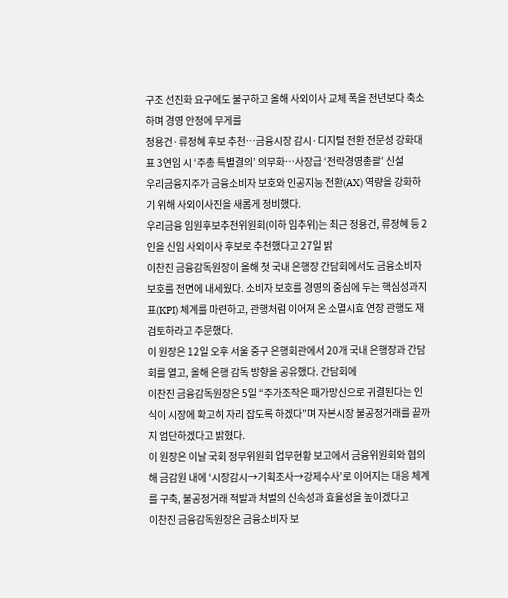구조 선진화 요구에도 불구하고 올해 사외이사 교체 폭을 전년보다 축소하며 경영 안정에 무게를
정용건·류정혜 후보 추천…금융시장 감시·디지털 전환 전문성 강화대표 3연임 시 ‘주총 특별결의’ 의무화…사장급 ‘전략경영총괄’ 신설
우리금융지주가 금융소비자 보호와 인공지능 전환(AX) 역량을 강화하기 위해 사외이사진을 새롭게 정비했다.
우리금융 임원후보추천위원회(이하 임추위)는 최근 정용건, 류정혜 등 2인을 신임 사외이사 후보로 추천했다고 27일 밝
이찬진 금융감독원장이 올해 첫 국내 은행장 간담회에서도 금융소비자 보호를 전면에 내세웠다. 소비자 보호를 경영의 중심에 두는 핵심성과지표(KPI) 체계를 마련하고, 관행처럼 이어져 온 소멸시효 연장 관행도 재검토하라고 주문했다.
이 원장은 12일 오후 서울 중구 은행회관에서 20개 국내 은행장과 간담회를 열고, 올해 은행 감독 방향을 공유했다. 간담회에
이찬진 금융감독원장은 5일 “주가조작은 패가망신으로 귀결된다는 인식이 시장에 확고히 자리 잡도록 하겠다”며 자본시장 불공정거래를 끝까지 엄단하겠다고 밝혔다.
이 원장은 이날 국회 정무위원회 업무현황 보고에서 금융위원회와 협의해 금감원 내에 ‘시장감시→기획조사→강제수사’로 이어지는 대응 체계를 구축, 불공정거래 적발과 처벌의 신속성과 효율성을 높이겠다고
이찬진 금융감독원장은 금융소비자 보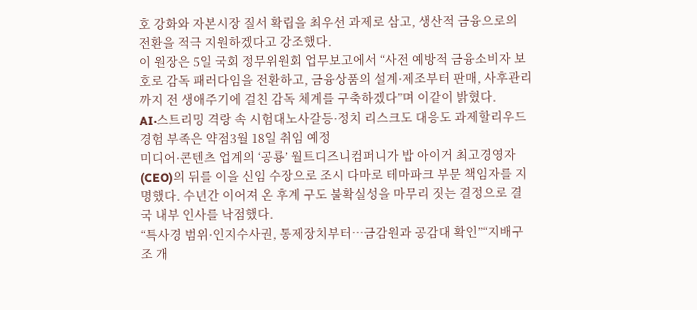호 강화와 자본시장 질서 확립을 최우선 과제로 삼고, 생산적 금융으로의 전환을 적극 지원하겠다고 강조했다.
이 원장은 5일 국회 정무위원회 업무보고에서 “사전 예방적 금융소비자 보호로 감독 패러다임을 전환하고, 금융상품의 설계·제조부터 판매, 사후관리까지 전 생애주기에 걸친 감독 체계를 구축하겠다”며 이같이 밝혔다.
AI·스트리밍 격랑 속 시험대노사갈등·정치 리스크도 대응도 과제할리우드 경험 부족은 약점3월 18일 취임 예정
미디어·콘텐츠 업계의 ‘공룡’ 월트디즈니컴퍼니가 밥 아이거 최고경영자(CEO)의 뒤를 이을 신임 수장으로 조시 다마로 테마파크 부문 책임자를 지명했다. 수년간 이어져 온 후계 구도 불확실성을 마무리 짓는 결정으로 결국 내부 인사를 낙점했다.
“특사경 범위·인지수사권, 통제장치부터…금감원과 공감대 확인”“지배구조 개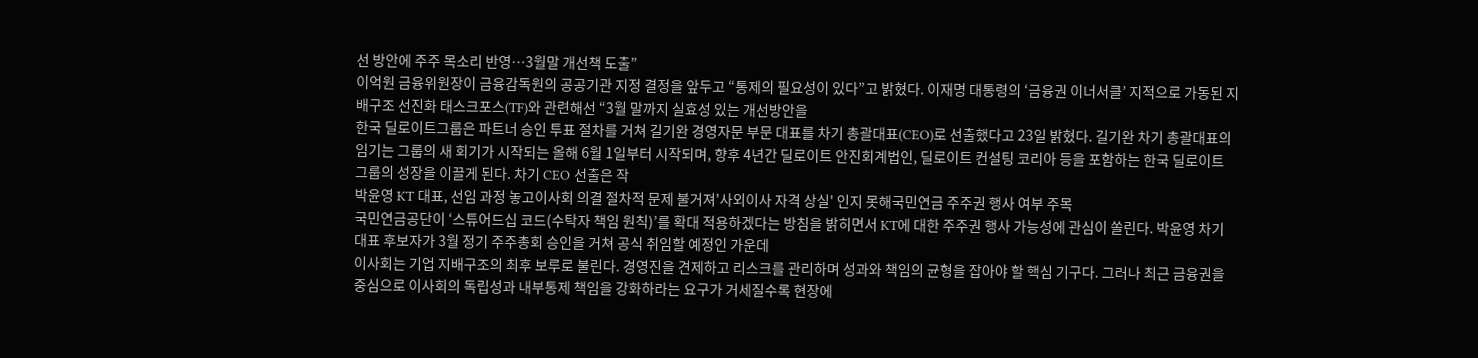선 방안에 주주 목소리 반영…3월말 개선책 도출”
이억원 금융위원장이 금융감독원의 공공기관 지정 결정을 앞두고 “통제의 필요성이 있다”고 밝혔다. 이재명 대통령의 ‘금융권 이너서클’ 지적으로 가동된 지배구조 선진화 태스크포스(TF)와 관련해선 “3월 말까지 실효성 있는 개선방안을
한국 딜로이트그룹은 파트너 승인 투표 절차를 거쳐 길기완 경영자문 부문 대표를 차기 총괄대표(CEO)로 선출했다고 23일 밝혔다. 길기완 차기 총괄대표의 임기는 그룹의 새 회기가 시작되는 올해 6월 1일부터 시작되며, 향후 4년간 딜로이트 안진회계법인, 딜로이트 컨설팅 코리아 등을 포함하는 한국 딜로이트 그룹의 성장을 이끌게 된다. 차기 CEO 선출은 작
박윤영 KT 대표, 선임 과정 놓고이사회 의결 절차적 문제 불거져'사외이사 자격 상실' 인지 못해국민연금 주주권 행사 여부 주목
국민연금공단이 ‘스튜어드십 코드(수탁자 책임 원칙)’를 확대 적용하겠다는 방침을 밝히면서 KT에 대한 주주권 행사 가능성에 관심이 쏠린다. 박윤영 차기 대표 후보자가 3월 정기 주주총회 승인을 거쳐 공식 취임할 예정인 가운데
이사회는 기업 지배구조의 최후 보루로 불린다. 경영진을 견제하고 리스크를 관리하며 성과와 책임의 균형을 잡아야 할 핵심 기구다. 그러나 최근 금융권을 중심으로 이사회의 독립성과 내부통제 책임을 강화하라는 요구가 거세질수록 현장에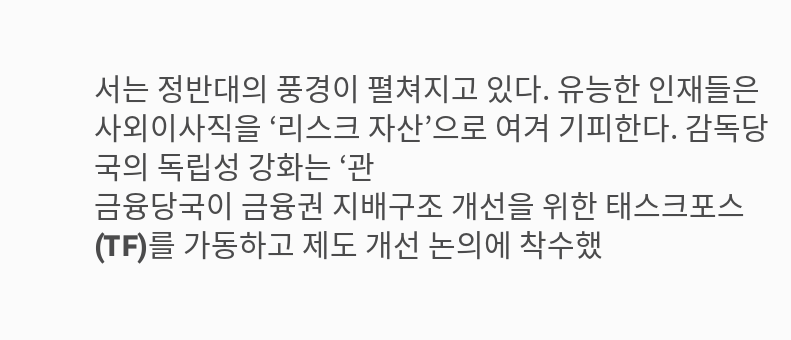서는 정반대의 풍경이 펼쳐지고 있다. 유능한 인재들은 사외이사직을 ‘리스크 자산’으로 여겨 기피한다. 감독당국의 독립성 강화는 ‘관
금융당국이 금융권 지배구조 개선을 위한 태스크포스(TF)를 가동하고 제도 개선 논의에 착수했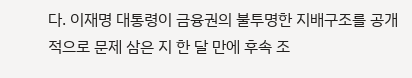다. 이재명 대통령이 금융권의 불투명한 지배구조를 공개적으로 문제 삼은 지 한 달 만에 후속 조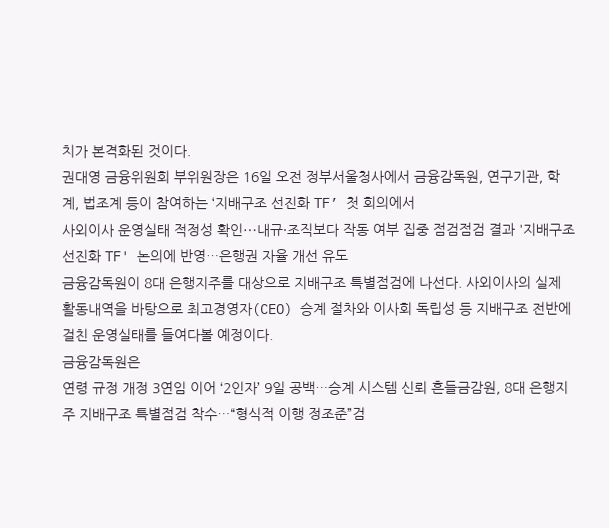치가 본격화된 것이다.
권대영 금융위원회 부위원장은 16일 오전 정부서울청사에서 금융감독원, 연구기관, 학계, 법조계 등이 참여하는 ‘지배구조 선진화 TF’ 첫 회의에서
사외이사 운영실태 적정성 확인⋯내규·조직보다 작동 여부 집중 점검점검 결과 '지배구조 선진화 TF' 논의에 반영…은행권 자율 개선 유도
금융감독원이 8대 은행지주를 대상으로 지배구조 특별점검에 나선다. 사외이사의 실제 활동내역을 바탕으로 최고경영자(CEO) 승계 절차와 이사회 독립성 등 지배구조 전반에 걸친 운영실태를 들여다볼 예정이다.
금융감독원은
연령 규정 개정 3연임 이어 ‘2인자’ 9일 공백…승계 시스템 신뢰 흔들금감원, 8대 은행지주 지배구조 특별점검 착수…“형식적 이행 정조준”검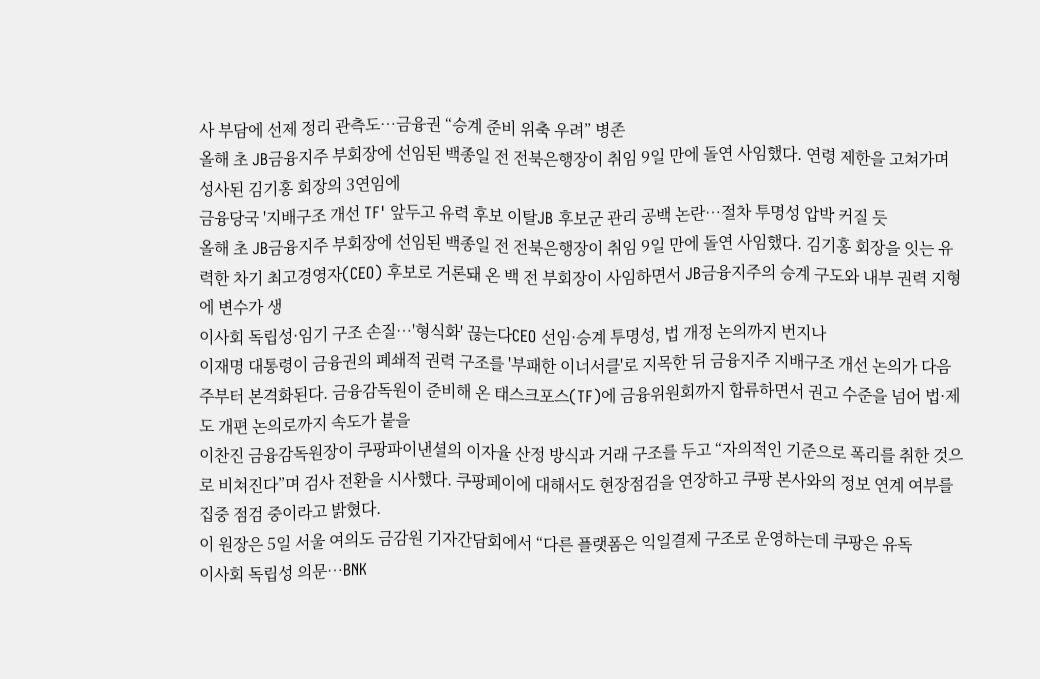사 부담에 선제 정리 관측도…금융권 “승계 준비 위축 우려” 병존
올해 초 JB금융지주 부회장에 선임된 백종일 전 전북은행장이 취임 9일 만에 돌연 사임했다. 연령 제한을 고쳐가며 성사된 김기홍 회장의 3연임에
금융당국 '지배구조 개선 TF' 앞두고 유력 후보 이탈JB 후보군 관리 공백 논란…절차 투명성 압박 커질 듯
올해 초 JB금융지주 부회장에 선임된 백종일 전 전북은행장이 취임 9일 만에 돌연 사임했다. 김기홍 회장을 잇는 유력한 차기 최고경영자(CEO) 후보로 거론돼 온 백 전 부회장이 사임하면서 JB금융지주의 승계 구도와 내부 권력 지형에 변수가 생
이사회 독립성·임기 구조 손질…'형식화' 끊는다CEO 선임·승계 투명성, 법 개정 논의까지 번지나
이재명 대통령이 금융권의 폐쇄적 권력 구조를 '부패한 이너서클'로 지목한 뒤 금융지주 지배구조 개선 논의가 다음주부터 본격화된다. 금융감독원이 준비해 온 태스크포스(TF)에 금융위원회까지 합류하면서 권고 수준을 넘어 법·제도 개편 논의로까지 속도가 붙을
이찬진 금융감독원장이 쿠팡파이낸셜의 이자율 산정 방식과 거래 구조를 두고 “자의적인 기준으로 폭리를 취한 것으로 비쳐진다”며 검사 전환을 시사했다. 쿠팡페이에 대해서도 현장점검을 연장하고 쿠팡 본사와의 정보 연계 여부를 집중 점검 중이라고 밝혔다.
이 원장은 5일 서울 여의도 금감원 기자간담회에서 “다른 플랫폼은 익일결제 구조로 운영하는데 쿠팡은 유독
이사회 독립성 의문…BNK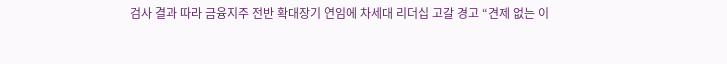검사 결과 따라 금융지주 전반 확대장기 연임에 차세대 리더십 고갈 경고 “견제 없는 이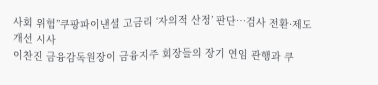사회 위험”쿠팡파이낸셜 고금리 ‘자의적 산정’ 판단…검사 전환·제도 개선 시사
이찬진 금융감독원장이 금융지주 회장들의 장기 연임 관행과 쿠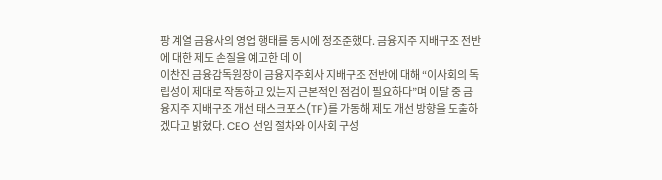팡 계열 금융사의 영업 행태를 동시에 정조준했다. 금융지주 지배구조 전반에 대한 제도 손질을 예고한 데 이
이찬진 금융감독원장이 금융지주회사 지배구조 전반에 대해 “이사회의 독립성이 제대로 작동하고 있는지 근본적인 점검이 필요하다”며 이달 중 금융지주 지배구조 개선 태스크포스(TF)를 가동해 제도 개선 방향을 도출하겠다고 밝혔다. CEO 선임 절차와 이사회 구성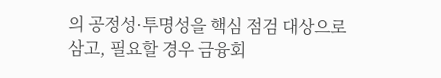의 공정성·투명성을 핵심 점검 대상으로 삼고, 필요할 경우 금융회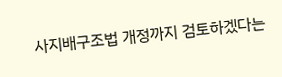사지배구조법 개정까지 검토하겠다는